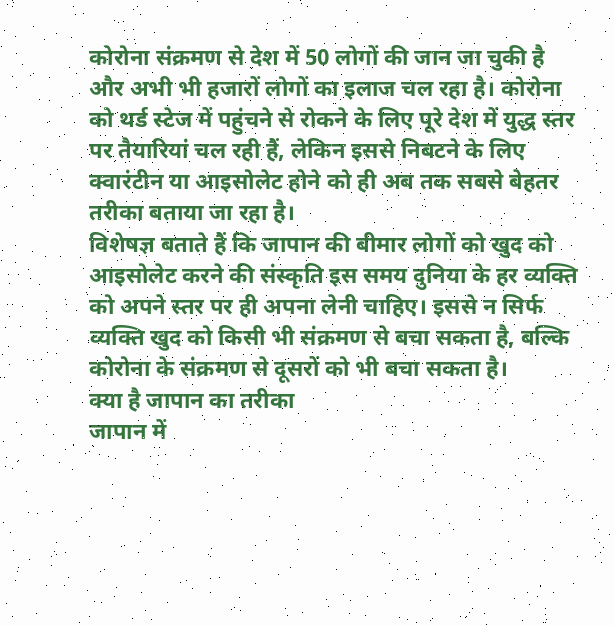कोरोना संक्रमण से देश में 50 लोगों की जान जा चुकी है और अभी भी हजारों लोगों का इलाज चल रहा है। कोरोना को थर्ड स्टेज में पहुंचने से रोकने के लिए पूरे देश में युद्ध स्तर पर तैयारियां चल रही हैं, लेकिन इससे निबटने के लिए क्वारंटीन या आइसोलेट होने को ही अब तक सबसे बेहतर तरीका बताया जा रहा है।
विशेषज्ञ बताते हैं कि जापान की बीमार लोगों को खुद को आइसोलेट करने की संस्कृति इस समय दुनिया के हर व्यक्ति को अपने स्तर पर ही अपना लेनी चाहिए। इससे न सिर्फ व्यक्ति खुद को किसी भी संक्रमण से बचा सकता है, बल्कि कोरोना के संक्रमण से दूसरों को भी बचा सकता है।
क्या है जापान का तरीका
जापान में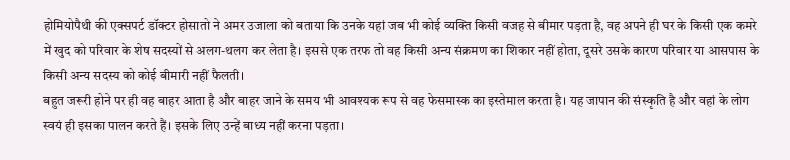होमियोपैथी की एक्सपर्ट डॉक्टर होसातो ने अमर उजाला को बताया कि उनके यहां जब भी कोई व्यक्ति किसी वजह से बीमार पड़ता है, वह अपने ही घर के किसी एक कमरे में खुद को परिवार के शेष सदस्यों से अलग-थलग कर लेता है। इससे एक तरफ तो वह किसी अन्य संक्रमण का शिकार नहीं होता, दूसरे उसके कारण परिवार या आसपास के किसी अन्य सदस्य को कोई बीमारी नहीं फैलती।
बहुत जरूरी होने पर ही वह बाहर आता है और बाहर जाने के समय भी आवश्यक रूप से वह फेसमास्क का इस्तेमाल करता है। यह जापान की संस्कृति है और वहां के लोग स्वयं ही इसका पालन करते हैं। इसके लिए उन्हें बाध्य नहीं करना पड़ता।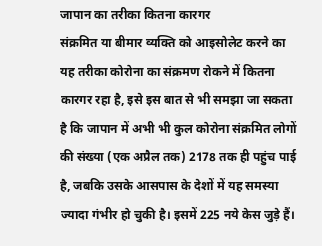जापान का तरीका कितना कारगर
संक्रमित या बीमार व्यक्ति को आइसोलेट करने का यह तरीका कोरोना का संक्रमण रोकने में कितना कारगर रहा है, इसे इस बात से भी समझा जा सकता है कि जापान में अभी भी कुल कोरोना संक्रमित लोगों की संख्या (एक अप्रैल तक) 2178 तक ही पहुंच पाई है, जबकि उसके आसपास के देशों में यह समस्या ज्यादा गंभीर हो चुकी है। इसमें 225 नये केस जुड़े हैं।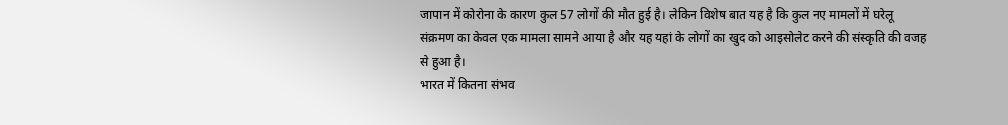जापान में कोरोना के कारण कुल 57 लोगों की मौत हुई है। लेकिन विशेष बात यह है कि कुल नए मामलों में घरेलू संक्रमण का केवल एक मामला सामने आया है और यह यहां के लोगों का खुद को आइसोलेट करने की संस्कृति की वजह से हुआ है।
भारत में कितना संभव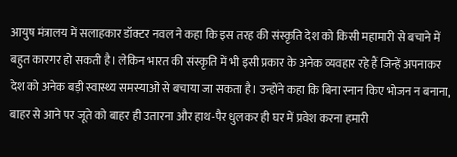आयुष मंत्रालय में सलाहकार डॉक्टर नवल ने कहा कि इस तरह की संस्कृति देश को किसी महामारी से बचाने में बहुत कारगर हो सकती है। लेकिन भारत की संस्कृति में भी इसी प्रकार के अनेक व्यवहार रहे हैं जिन्हें अपनाकर देश को अनेक बड़ी स्वास्थ्य समस्याओं से बचाया जा सकता है। उन्होंने कहा कि बिना स्नान किए भोजन न बनाना, बाहर से आने पर जूते को बाहर ही उतारना और हाथ-पैर धुलकर ही घर में प्रवेश करना हमारी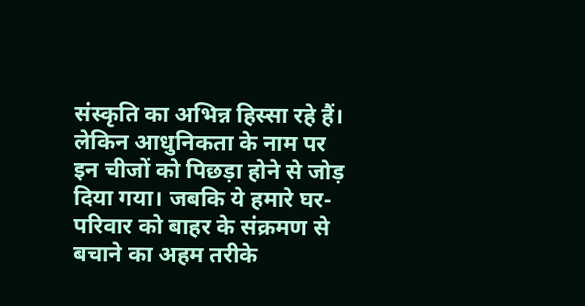संस्कृति का अभिन्न हिस्सा रहे हैं।
लेकिन आधुनिकता के नाम पर इन चीजों को पिछड़ा होने से जोड़ दिया गया। जबकि ये हमारे घर-परिवार को बाहर के संक्रमण से बचाने का अहम तरीके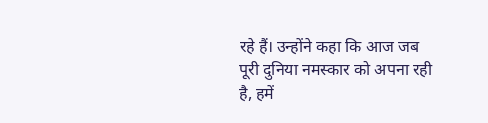रहे हैं। उन्होंने कहा कि आज जब पूरी दुनिया नमस्कार को अपना रही है, हमें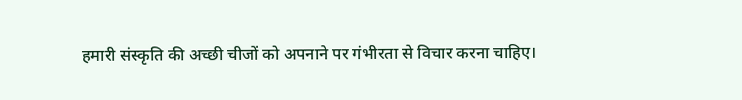हमारी संस्कृति की अच्छी चीजों को अपनाने पर गंभीरता से विचार करना चाहिए।